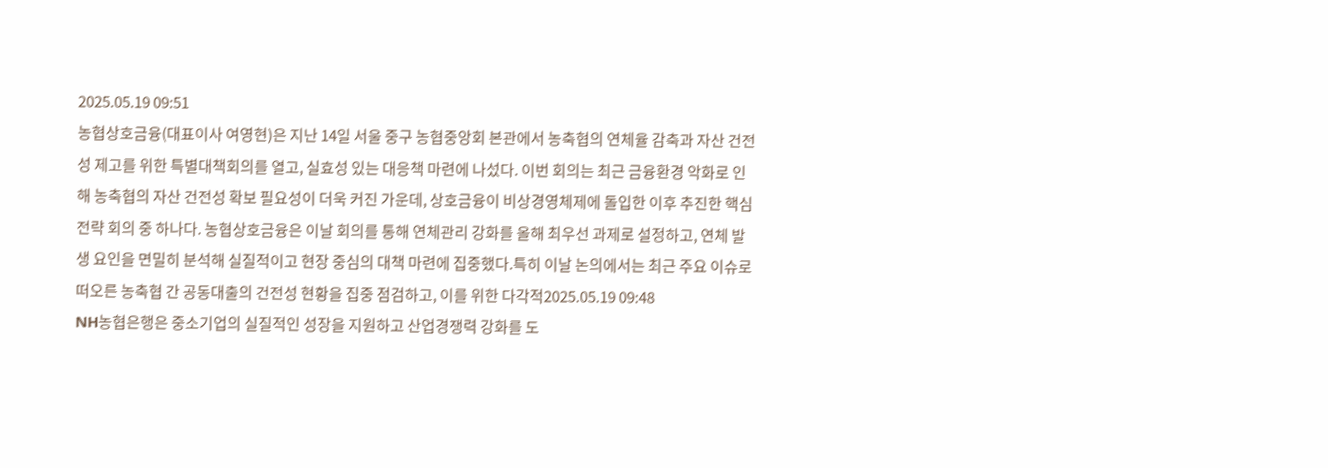2025.05.19 09:51
농협상호금융(대표이사 여영현)은 지난 14일 서울 중구 농협중앙회 본관에서 농축협의 연체율 감축과 자산 건전성 제고를 위한 특별대책회의를 열고, 실효성 있는 대응책 마련에 나섰다. 이번 회의는 최근 금융환경 악화로 인해 농축협의 자산 건전성 확보 필요성이 더욱 커진 가운데, 상호금융이 비상경영체제에 돌입한 이후 추진한 핵심 전략 회의 중 하나다. 농협상호금융은 이날 회의를 통해 연체관리 강화를 올해 최우선 과제로 설정하고, 연체 발생 요인을 면밀히 분석해 실질적이고 현장 중심의 대책 마련에 집중했다.특히 이날 논의에서는 최근 주요 이슈로 떠오른 농축협 간 공동대출의 건전성 현황을 집중 점검하고, 이를 위한 다각적2025.05.19 09:48
NH농협은행은 중소기업의 실질적인 성장을 지원하고 산업경쟁력 강화를 도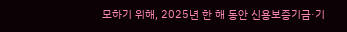모하기 위해, 2025년 한 해 동안 신용보증기금·기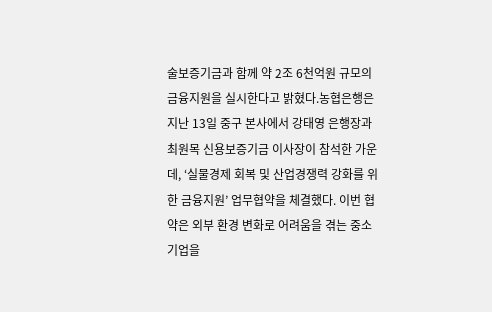술보증기금과 함께 약 2조 6천억원 규모의 금융지원을 실시한다고 밝혔다.농협은행은 지난 13일 중구 본사에서 강태영 은행장과 최원목 신용보증기금 이사장이 참석한 가운데, ‘실물경제 회복 및 산업경쟁력 강화를 위한 금융지원’ 업무협약을 체결했다. 이번 협약은 외부 환경 변화로 어려움을 겪는 중소기업을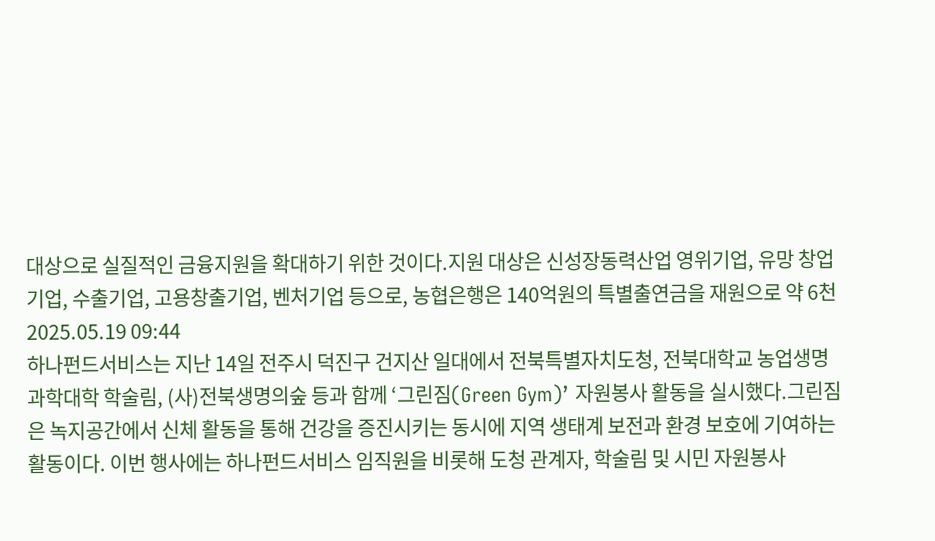대상으로 실질적인 금융지원을 확대하기 위한 것이다.지원 대상은 신성장동력산업 영위기업, 유망 창업기업, 수출기업, 고용창출기업, 벤처기업 등으로, 농협은행은 140억원의 특별출연금을 재원으로 약 6천2025.05.19 09:44
하나펀드서비스는 지난 14일 전주시 덕진구 건지산 일대에서 전북특별자치도청, 전북대학교 농업생명과학대학 학술림, (사)전북생명의숲 등과 함께 ‘그린짐(Green Gym)’ 자원봉사 활동을 실시했다.그린짐은 녹지공간에서 신체 활동을 통해 건강을 증진시키는 동시에 지역 생태계 보전과 환경 보호에 기여하는 활동이다. 이번 행사에는 하나펀드서비스 임직원을 비롯해 도청 관계자, 학술림 및 시민 자원봉사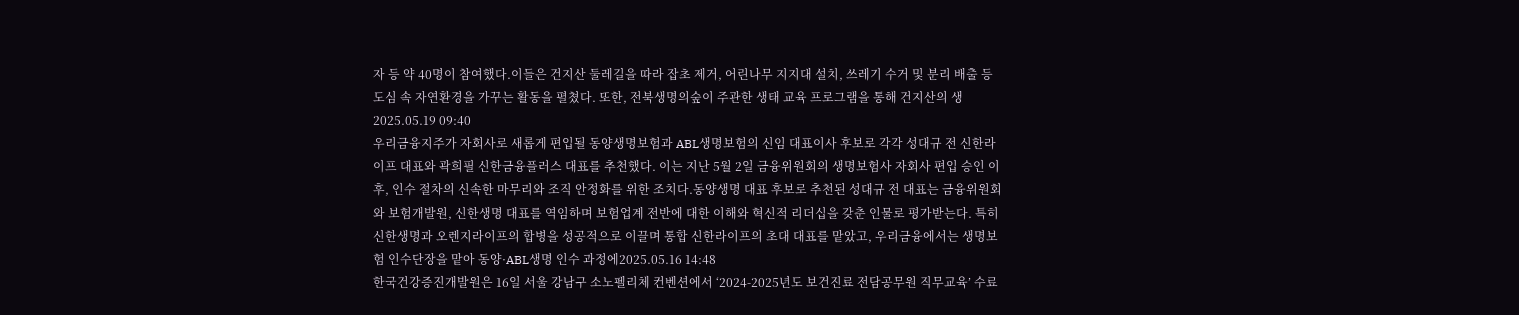자 등 약 40명이 참여했다.이들은 건지산 둘레길을 따라 잡초 제거, 어린나무 지지대 설치, 쓰레기 수거 및 분리 배출 등 도심 속 자연환경을 가꾸는 활동을 펼쳤다. 또한, 전북생명의숲이 주관한 생태 교육 프로그램을 통해 건지산의 생2025.05.19 09:40
우리금융지주가 자회사로 새롭게 편입될 동양생명보험과 ABL생명보험의 신임 대표이사 후보로 각각 성대규 전 신한라이프 대표와 곽희필 신한금융플러스 대표를 추천했다. 이는 지난 5월 2일 금융위원회의 생명보험사 자회사 편입 승인 이후, 인수 절차의 신속한 마무리와 조직 안정화를 위한 조치다.동양생명 대표 후보로 추천된 성대규 전 대표는 금융위원회와 보험개발원, 신한생명 대표를 역임하며 보험업계 전반에 대한 이해와 혁신적 리더십을 갖춘 인물로 평가받는다. 특히 신한생명과 오렌지라이프의 합병을 성공적으로 이끌며 통합 신한라이프의 초대 대표를 맡았고, 우리금융에서는 생명보험 인수단장을 맡아 동양·ABL생명 인수 과정에2025.05.16 14:48
한국건강증진개발원은 16일 서울 강남구 소노펠리체 컨벤션에서 ‘2024-2025년도 보건진료 전담공무원 직무교육’ 수료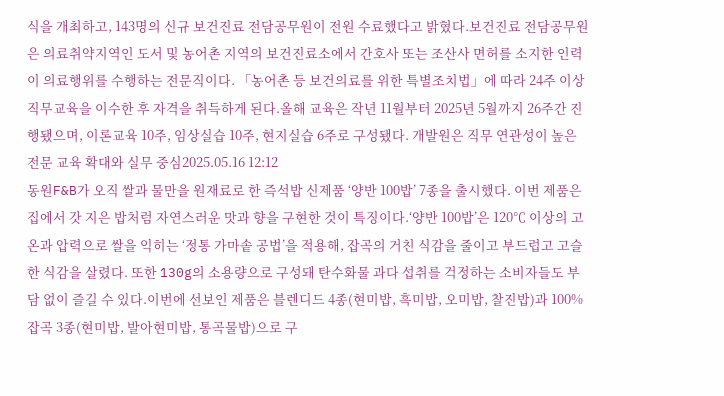식을 개최하고, 143명의 신규 보건진료 전담공무원이 전원 수료했다고 밝혔다.보건진료 전담공무원은 의료취약지역인 도서 및 농어촌 지역의 보건진료소에서 간호사 또는 조산사 면허를 소지한 인력이 의료행위를 수행하는 전문직이다. 「농어촌 등 보건의료를 위한 특별조치법」에 따라 24주 이상 직무교육을 이수한 후 자격을 취득하게 된다.올해 교육은 작년 11월부터 2025년 5월까지 26주간 진행됐으며, 이론교육 10주, 임상실습 10주, 현지실습 6주로 구성됐다. 개발원은 직무 연관성이 높은 전문 교육 확대와 실무 중심2025.05.16 12:12
동원F&B가 오직 쌀과 물만을 원재료로 한 즉석밥 신제품 ‘양반 100밥’ 7종을 출시했다. 이번 제품은 집에서 갓 지은 밥처럼 자연스러운 맛과 향을 구현한 것이 특징이다.‘양반 100밥’은 120℃ 이상의 고온과 압력으로 쌀을 익히는 ‘정통 가마솥 공법’을 적용해, 잡곡의 거친 식감을 줄이고 부드럽고 고슬한 식감을 살렸다. 또한 130g의 소용량으로 구성돼 탄수화물 과다 섭취를 걱정하는 소비자들도 부담 없이 즐길 수 있다.이번에 선보인 제품은 블렌디드 4종(현미밥, 흑미밥, 오미밥, 찰진밥)과 100% 잡곡 3종(현미밥, 발아현미밥, 통곡물밥)으로 구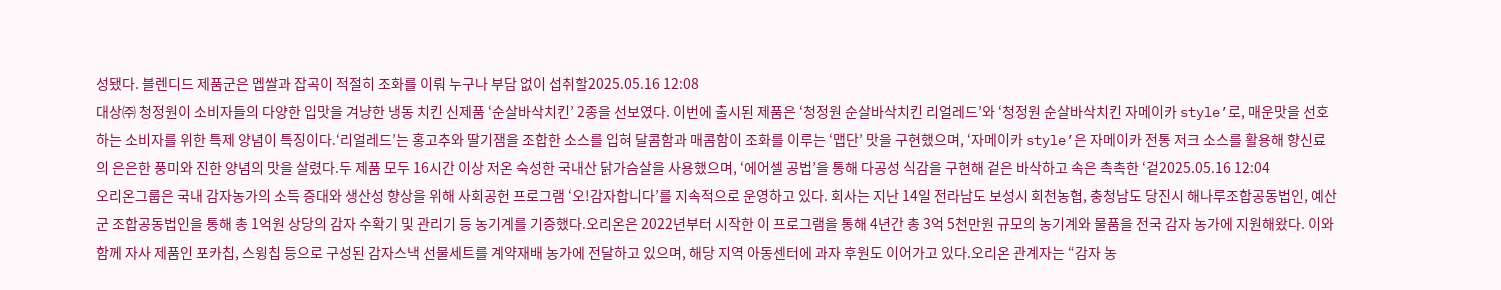성됐다. 블렌디드 제품군은 멥쌀과 잡곡이 적절히 조화를 이뤄 누구나 부담 없이 섭취할2025.05.16 12:08
대상㈜ 청정원이 소비자들의 다양한 입맛을 겨냥한 냉동 치킨 신제품 ‘순살바삭치킨’ 2종을 선보였다. 이번에 출시된 제품은 ‘청정원 순살바삭치킨 리얼레드’와 ‘청정원 순살바삭치킨 자메이카 style’로, 매운맛을 선호하는 소비자를 위한 특제 양념이 특징이다.‘리얼레드’는 홍고추와 딸기잼을 조합한 소스를 입혀 달콤함과 매콤함이 조화를 이루는 ‘맵단’ 맛을 구현했으며, ‘자메이카 style’은 자메이카 전통 저크 소스를 활용해 향신료의 은은한 풍미와 진한 양념의 맛을 살렸다.두 제품 모두 16시간 이상 저온 숙성한 국내산 닭가슴살을 사용했으며, ‘에어셀 공법’을 통해 다공성 식감을 구현해 겉은 바삭하고 속은 촉촉한 ‘겉2025.05.16 12:04
오리온그룹은 국내 감자농가의 소득 증대와 생산성 향상을 위해 사회공헌 프로그램 ‘오!감자합니다’를 지속적으로 운영하고 있다. 회사는 지난 14일 전라남도 보성시 회천농협, 충청남도 당진시 해나루조합공동법인, 예산군 조합공동법인을 통해 총 1억원 상당의 감자 수확기 및 관리기 등 농기계를 기증했다.오리온은 2022년부터 시작한 이 프로그램을 통해 4년간 총 3억 5천만원 규모의 농기계와 물품을 전국 감자 농가에 지원해왔다. 이와 함께 자사 제품인 포카칩, 스윙칩 등으로 구성된 감자스낵 선물세트를 계약재배 농가에 전달하고 있으며, 해당 지역 아동센터에 과자 후원도 이어가고 있다.오리온 관계자는 “감자 농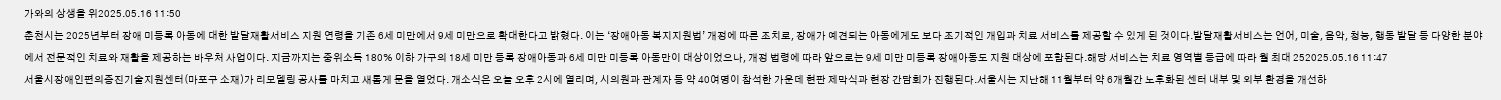가와의 상생을 위2025.05.16 11:50
춘천시는 2025년부터 장애 미등록 아동에 대한 발달재활서비스 지원 연령을 기존 6세 미만에서 9세 미만으로 확대한다고 밝혔다. 이는 ‘장애아동 복지지원법’ 개정에 따른 조치로, 장애가 예견되는 아동에게도 보다 조기적인 개입과 치료 서비스를 제공할 수 있게 된 것이다.발달재활서비스는 언어, 미술, 음악, 청능, 행동 발달 등 다양한 분야에서 전문적인 치료와 재활을 제공하는 바우처 사업이다. 지금까지는 중위소득 180% 이하 가구의 18세 미만 등록 장애아동과 6세 미만 미등록 아동만이 대상이었으나, 개정 법령에 따라 앞으로는 9세 미만 미등록 장애아동도 지원 대상에 포함된다.해당 서비스는 치료 영역별 등급에 따라 월 최대 252025.05.16 11:47
서울시장애인편의증진기술지원센터(마포구 소재)가 리모델링 공사를 마치고 새롭게 문을 열었다. 개소식은 오늘 오후 2시에 열리며, 시의원과 관계자 등 약 40여명이 참석한 가운데 현판 제막식과 현장 간담회가 진행된다.서울시는 지난해 11월부터 약 6개월간 노후화된 센터 내부 및 외부 환경을 개선하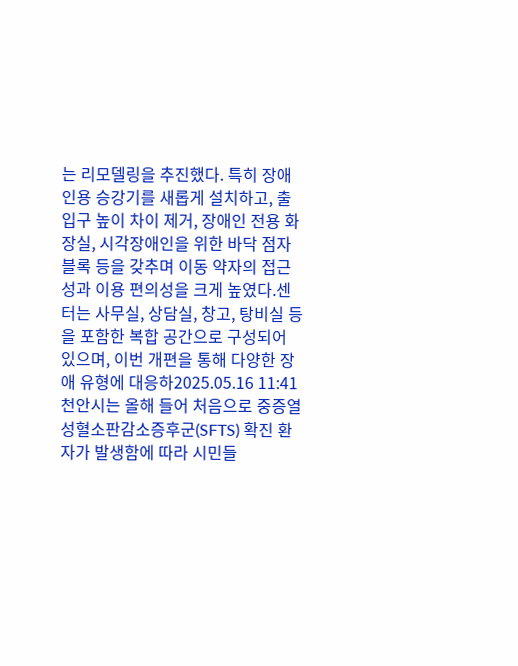는 리모델링을 추진했다. 특히 장애인용 승강기를 새롭게 설치하고, 출입구 높이 차이 제거, 장애인 전용 화장실, 시각장애인을 위한 바닥 점자블록 등을 갖추며 이동 약자의 접근성과 이용 편의성을 크게 높였다.센터는 사무실, 상담실, 창고, 탕비실 등을 포함한 복합 공간으로 구성되어 있으며, 이번 개편을 통해 다양한 장애 유형에 대응하2025.05.16 11:41
천안시는 올해 들어 처음으로 중증열성혈소판감소증후군(SFTS) 확진 환자가 발생함에 따라 시민들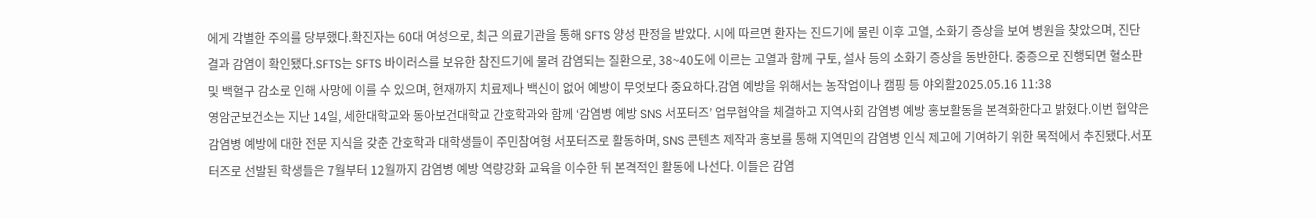에게 각별한 주의를 당부했다.확진자는 60대 여성으로, 최근 의료기관을 통해 SFTS 양성 판정을 받았다. 시에 따르면 환자는 진드기에 물린 이후 고열, 소화기 증상을 보여 병원을 찾았으며, 진단 결과 감염이 확인됐다.SFTS는 SFTS 바이러스를 보유한 참진드기에 물려 감염되는 질환으로, 38~40도에 이르는 고열과 함께 구토, 설사 등의 소화기 증상을 동반한다. 중증으로 진행되면 혈소판 및 백혈구 감소로 인해 사망에 이를 수 있으며, 현재까지 치료제나 백신이 없어 예방이 무엇보다 중요하다.감염 예방을 위해서는 농작업이나 캠핑 등 야외활2025.05.16 11:38
영암군보건소는 지난 14일, 세한대학교와 동아보건대학교 간호학과와 함께 ‘감염병 예방 SNS 서포터즈’ 업무협약을 체결하고 지역사회 감염병 예방 홍보활동을 본격화한다고 밝혔다.이번 협약은 감염병 예방에 대한 전문 지식을 갖춘 간호학과 대학생들이 주민참여형 서포터즈로 활동하며, SNS 콘텐츠 제작과 홍보를 통해 지역민의 감염병 인식 제고에 기여하기 위한 목적에서 추진됐다.서포터즈로 선발된 학생들은 7월부터 12월까지 감염병 예방 역량강화 교육을 이수한 뒤 본격적인 활동에 나선다. 이들은 감염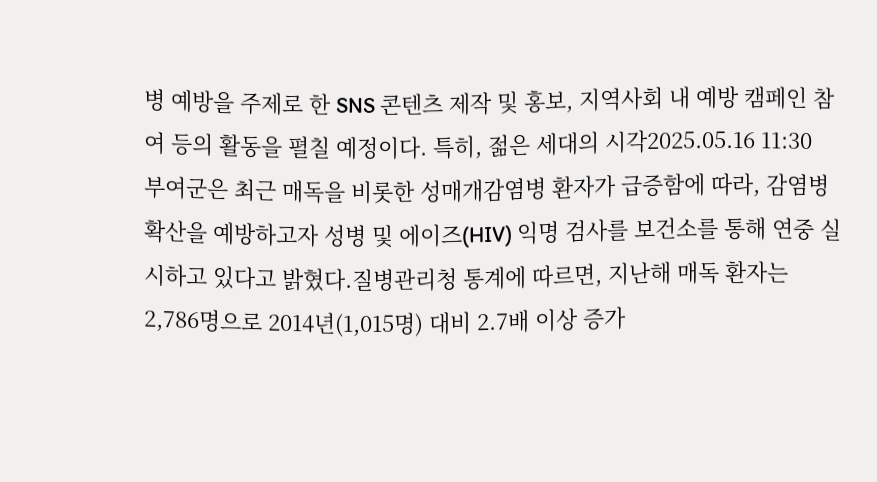병 예방을 주제로 한 SNS 콘텐츠 제작 및 홍보, 지역사회 내 예방 캠페인 참여 등의 활동을 펼칠 예정이다. 특히, 젊은 세대의 시각2025.05.16 11:30
부여군은 최근 매독을 비롯한 성매개감염병 환자가 급증함에 따라, 감염병 확산을 예방하고자 성병 및 에이즈(HIV) 익명 검사를 보건소를 통해 연중 실시하고 있다고 밝혔다.질병관리청 통계에 따르면, 지난해 매독 환자는 2,786명으로 2014년(1,015명) 대비 2.7배 이상 증가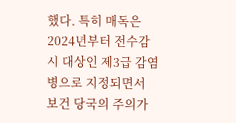했다. 특히 매독은 2024년부터 전수감시 대상인 제3급 감염병으로 지정되면서 보건 당국의 주의가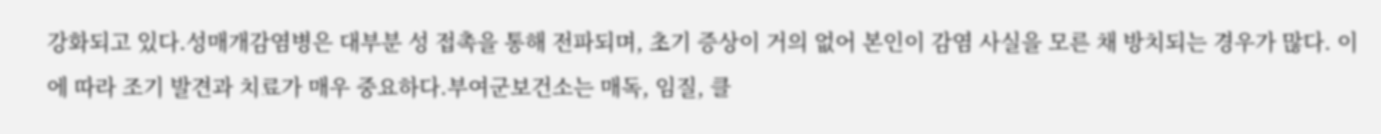강화되고 있다.성매개감염병은 대부분 성 접촉을 통해 전파되며, 초기 증상이 거의 없어 본인이 감염 사실을 모른 채 방치되는 경우가 많다. 이에 따라 조기 발견과 치료가 매우 중요하다.부여군보건소는 매독, 임질, 클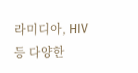라미디아, HIV 등 다양한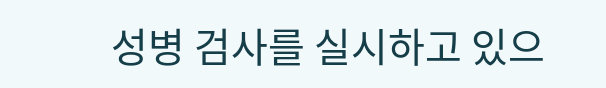성병 검사를 실시하고 있으